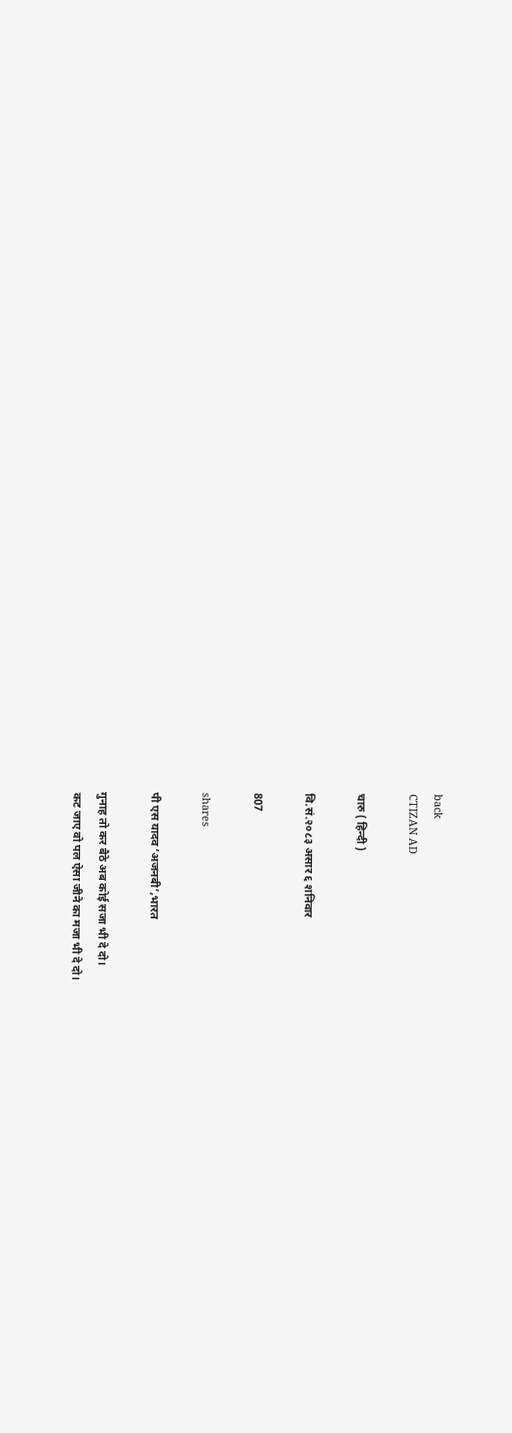back
CTIZAN AD

चारु ( हिन्दी )

वि.सं.२०८३ असार ६ शनिवार

807

shares

पी एस यादव ‘अजनबी’,भारत

गुनाह तो कर बैठे अब कोई सजा भी दे दो।
कट जाए वो पल ऐसा जीने का मजा भी दे दो।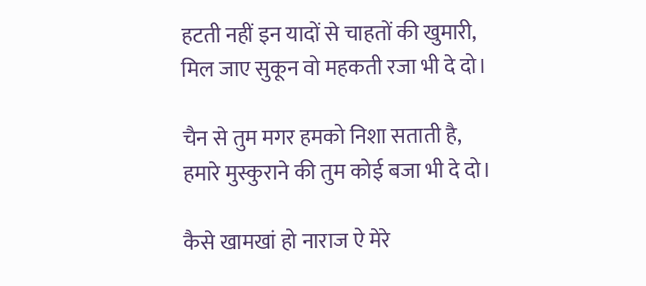हटती नहीं इन यादों से चाहतों की खुमारी,
मिल जाए सुकून वो महकती रजा भी दे दो।

चैन से तुम मगर हमको निशा सताती है,
हमारे मुस्कुराने की तुम कोई बजा भी दे दो।

कैसे खामखां हो नाराज ऐ मेरे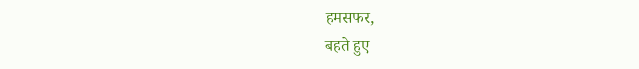हमसफर,
बहते हुए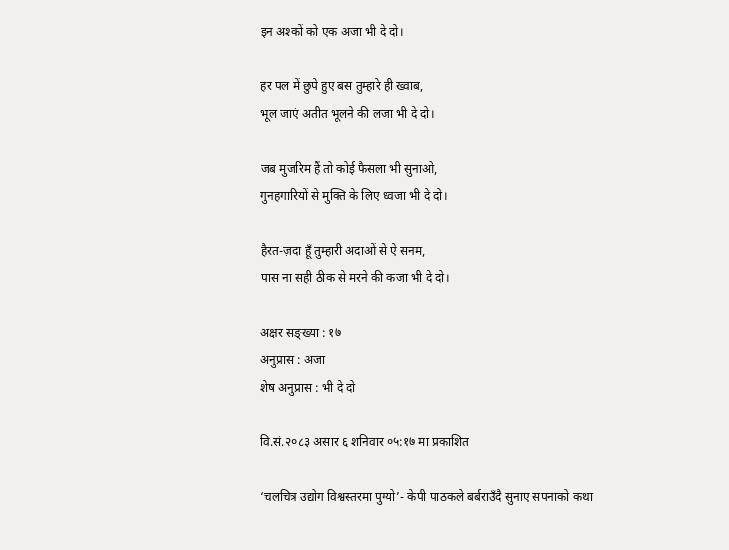इन अश्कों को एक अजा भी दे दो।

हर पल में छुपे हुए बस तुम्हारे ही ख्वाब,
भूल जाएं अतीत भूलने की लजा भी दे दो।

जब मुजरिम हैं तो कोई फैसला भी सुनाओ,
गुनहगारियों से मुक्ति के लिए ध्वजा भी दे दो।

हैरत-ज़दा हूँ तुम्हारी अदाओं से ऐ सनम,
पास ना सही ठीक से मरने की कजा भी दे दो।

अक्षर सङ्ख्या : १७
अनुप्रास : अजा
शेष अनुप्रास : भी दे दो

वि.सं.२०८३ असार ६ शनिवार ०५:१७ मा प्रकाशित

‘चलचित्र उद्योग विश्वस्तरमा पुग्यो’- केपी पाठकले बर्बराउँदै सुनाए सपनाको कथा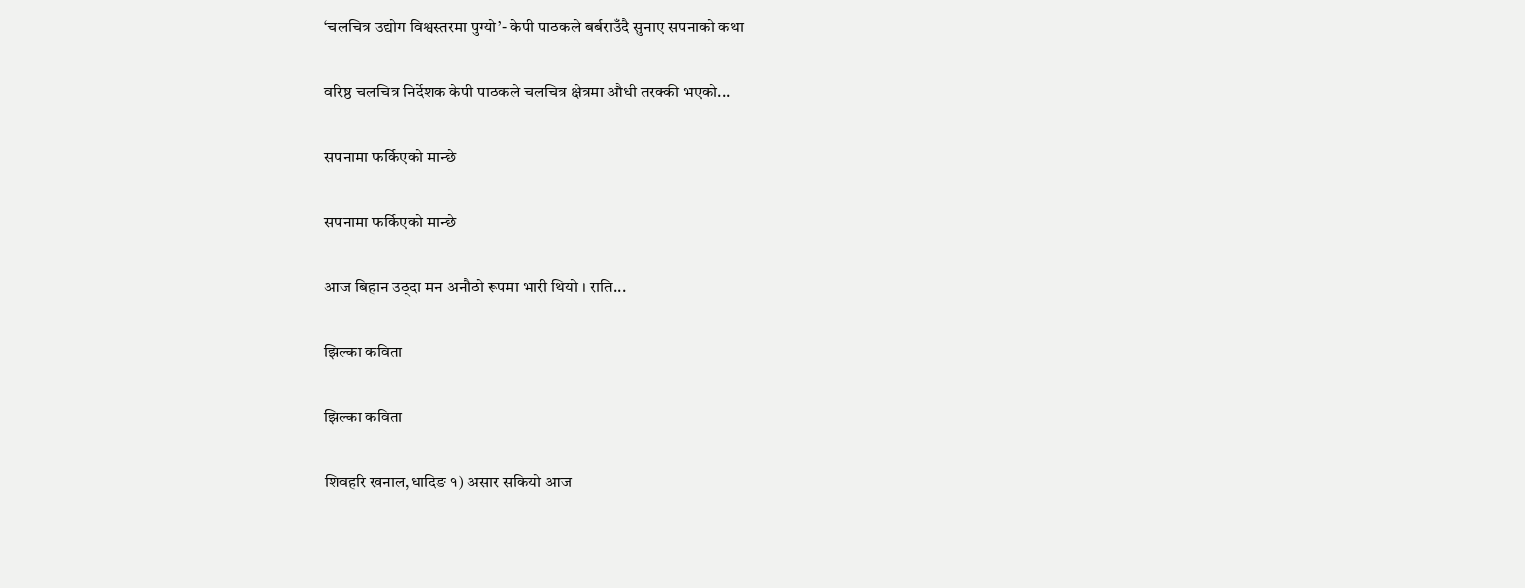‘चलचित्र उद्योग विश्वस्तरमा पुग्यो’- केपी पाठकले बर्बराउँदै सुनाए सपनाको कथा

वरिष्ठ चलचित्र निर्देशक केपी पाठकले चलचित्र क्षेत्रमा औधी तरक्की भएको...

सपनामा फर्किएको मान्छे

सपनामा फर्किएको मान्छे

आज बिहान उठ्दा मन अनौठो रूपमा भारी थियो । राति...

झिल्का कविता

झिल्का कविता

शिवहरि खनाल,धादिङ १) असार सकियो आज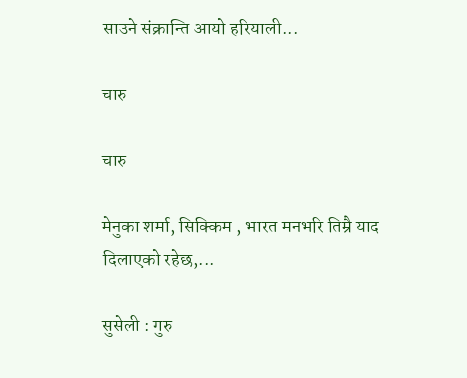साउने संक्रान्ति आयो हरियाली...

चारु

चारु

मेनुका शर्मा, सिक्किम , भारत मनभरि तिम्रै याद दिलाएको रहेछ,...

सुसेली : गुरु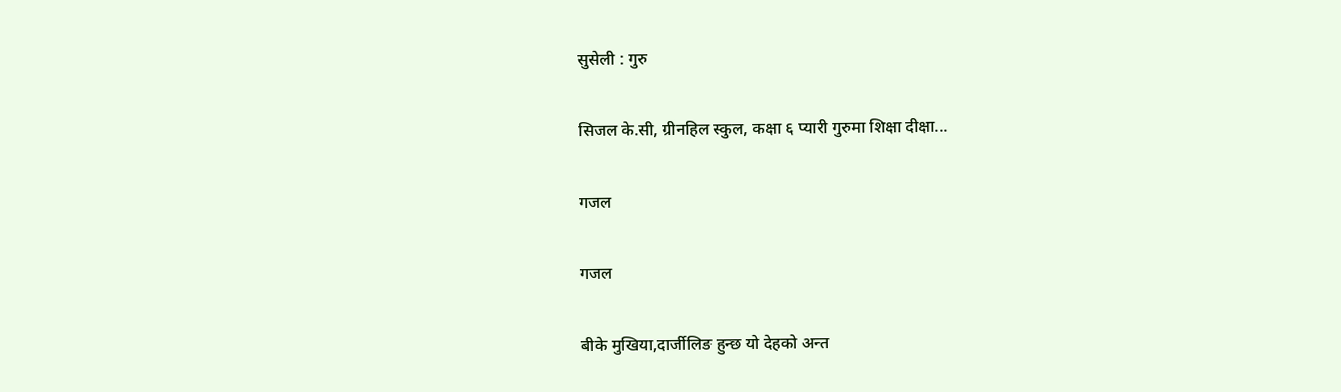सुसेली : गुरु

सिजल के.सी, ग्रीनहिल स्कुल, कक्षा ६ प्यारी गुरुमा शिक्षा दीक्षा...

गजल

गजल

बीके मुखिया,दार्जीलिङ हुन्छ यो देहको अन्त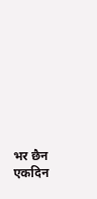भर छैन एकदिन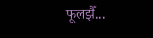फूलझैँ...